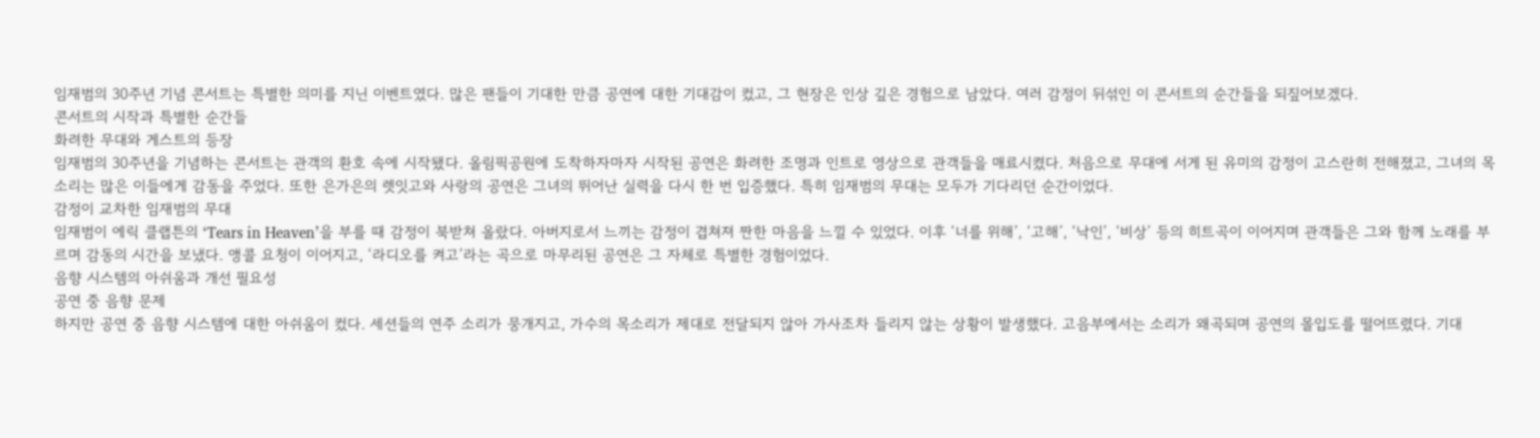임재범의 30주년 기념 콘서트는 특별한 의미를 지닌 이벤트였다. 많은 팬들이 기대한 만큼 공연에 대한 기대감이 컸고, 그 현장은 인상 깊은 경험으로 남았다. 여러 감정이 뒤섞인 이 콘서트의 순간들을 되짚어보겠다.
콘서트의 시작과 특별한 순간들
화려한 무대와 게스트의 등장
임재범의 30주년을 기념하는 콘서트는 관객의 환호 속에 시작됐다. 올림픽공원에 도착하자마자 시작된 공연은 화려한 조명과 인트로 영상으로 관객들을 매료시켰다. 처음으로 무대에 서게 된 유미의 감정이 고스란히 전해졌고, 그녀의 목소리는 많은 이들에게 감동을 주었다. 또한 은가은의 렛잇고와 사랑의 공연은 그녀의 뛰어난 실력을 다시 한 번 입증했다. 특히 임재범의 무대는 모두가 기다리던 순간이었다.
감정이 교차한 임재범의 무대
임재범이 에릭 클랩튼의 ‘Tears in Heaven’을 부를 때 감정이 북받쳐 올랐다. 아버지로서 느끼는 감정이 겹쳐져 짠한 마음을 느낄 수 있었다. 이후 ‘너를 위해’, ‘고해’, ‘낙인’, ‘비상’ 등의 히트곡이 이어지며 관객들은 그와 함께 노래를 부르며 감동의 시간을 보냈다. 앵콜 요청이 이어지고, ‘라디오를 켜고’라는 곡으로 마무리된 공연은 그 자체로 특별한 경험이었다.
음향 시스템의 아쉬움과 개선 필요성
공연 중 음향 문제
하지만 공연 중 음향 시스템에 대한 아쉬움이 컸다. 세션들의 연주 소리가 뭉개지고, 가수의 목소리가 제대로 전달되지 않아 가사조차 들리지 않는 상황이 발생했다. 고음부에서는 소리가 왜곡되며 공연의 몰입도를 떨어뜨렸다. 기대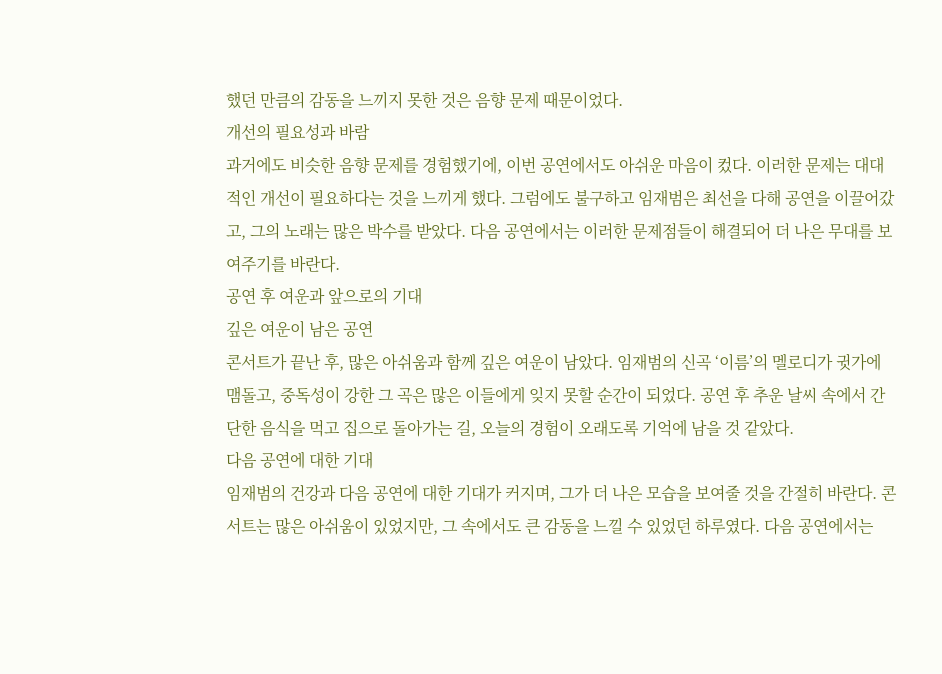했던 만큼의 감동을 느끼지 못한 것은 음향 문제 때문이었다.
개선의 필요성과 바람
과거에도 비슷한 음향 문제를 경험했기에, 이번 공연에서도 아쉬운 마음이 컸다. 이러한 문제는 대대적인 개선이 필요하다는 것을 느끼게 했다. 그럼에도 불구하고 임재범은 최선을 다해 공연을 이끌어갔고, 그의 노래는 많은 박수를 받았다. 다음 공연에서는 이러한 문제점들이 해결되어 더 나은 무대를 보여주기를 바란다.
공연 후 여운과 앞으로의 기대
깊은 여운이 남은 공연
콘서트가 끝난 후, 많은 아쉬움과 함께 깊은 여운이 남았다. 임재범의 신곡 ‘이름’의 멜로디가 귓가에 맴돌고, 중독성이 강한 그 곡은 많은 이들에게 잊지 못할 순간이 되었다. 공연 후 추운 날씨 속에서 간단한 음식을 먹고 집으로 돌아가는 길, 오늘의 경험이 오래도록 기억에 남을 것 같았다.
다음 공연에 대한 기대
임재범의 건강과 다음 공연에 대한 기대가 커지며, 그가 더 나은 모습을 보여줄 것을 간절히 바란다. 콘서트는 많은 아쉬움이 있었지만, 그 속에서도 큰 감동을 느낄 수 있었던 하루였다. 다음 공연에서는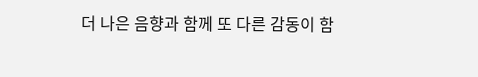더 나은 음향과 함께 또 다른 감동이 함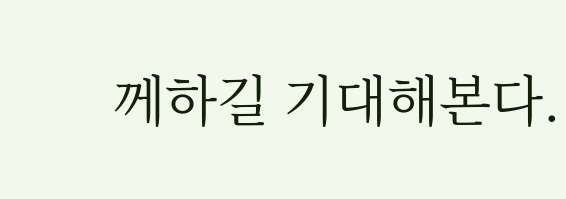께하길 기대해본다.